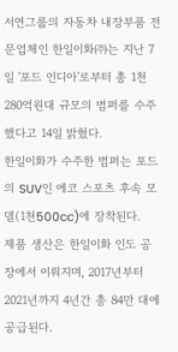서연그룹의 자동차 내장부품 전문업체인 한일이화㈜는 지난 7일 '포드 인디아'로부터 총 1천280억원대 규모의 범퍼를 수주했다고 14일 밝혔다.
한일이화가 수주한 범퍼는 포드의 SUV인 에코 스포츠 후속 모델(1천500cc)에 장착된다.
제품 생산은 한일이화 인도 공장에서 이뤄지며, 2017년부터 2021년까지 4년간 총 84만 대에 공급된다.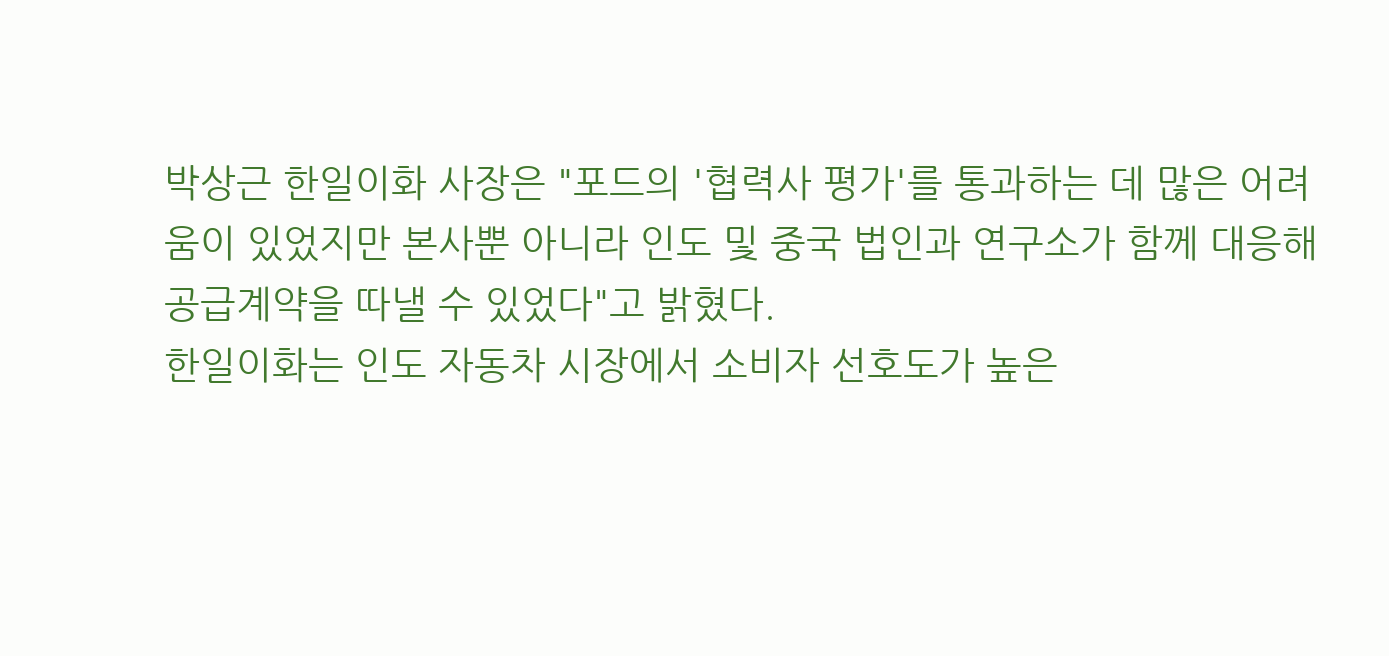박상근 한일이화 사장은 "포드의 '협력사 평가'를 통과하는 데 많은 어려움이 있었지만 본사뿐 아니라 인도 및 중국 법인과 연구소가 함께 대응해 공급계약을 따낼 수 있었다"고 밝혔다.
한일이화는 인도 자동차 시장에서 소비자 선호도가 높은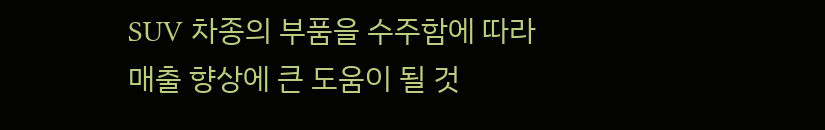SUV 차종의 부품을 수주함에 따라 매출 향상에 큰 도움이 될 것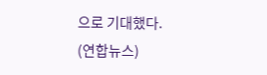으로 기대했다.
(연합뉴스)